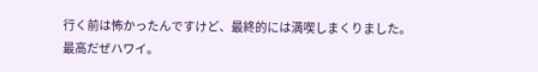行く前は怖かったんですけど、最終的には満喫しまくりました。
最高だぜハワイ。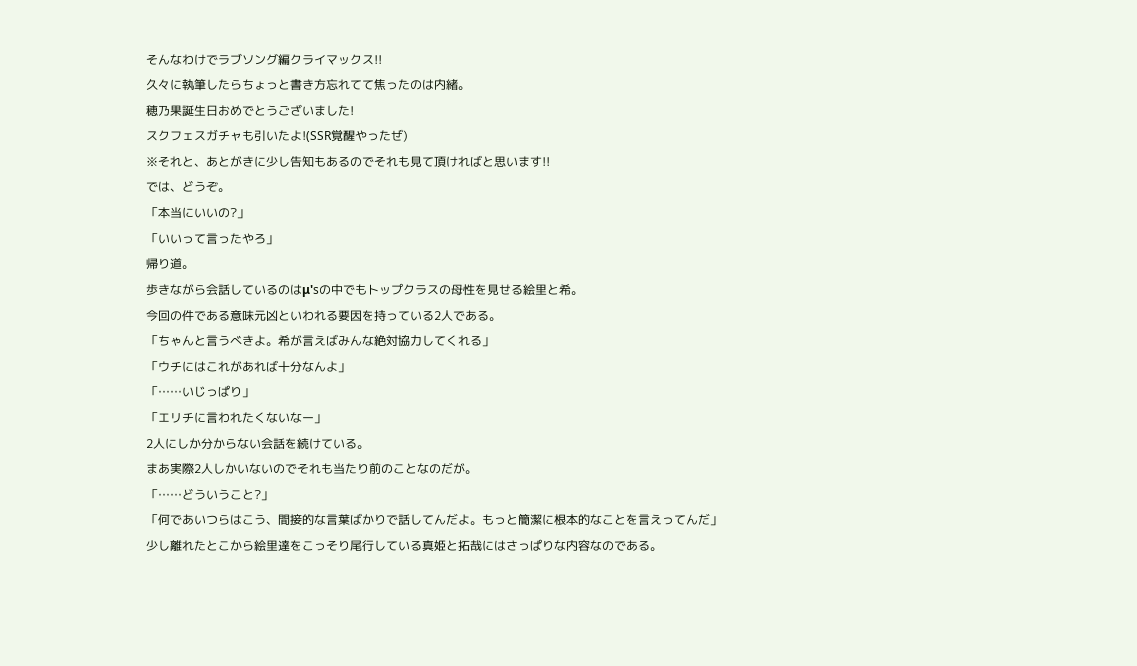そんなわけでラブソング編クライマックス!!
久々に執筆したらちょっと書き方忘れてて焦ったのは内緒。
穂乃果誕生日おめでとうございました!
スクフェスガチャも引いたよ!(SSR覚醒やったぜ)
※それと、あとがきに少し告知もあるのでそれも見て頂ければと思います!!
では、どうぞ。
「本当にいいの?」
「いいって言ったやろ」
帰り道。
歩きながら会話しているのはμ'sの中でもトップクラスの母性を見せる絵里と希。
今回の件である意味元凶といわれる要因を持っている2人である。
「ちゃんと言うべきよ。希が言えばみんな絶対協力してくれる」
「ウチにはこれがあれば十分なんよ」
「……いじっぱり」
「エリチに言われたくないなー」
2人にしか分からない会話を続けている。
まあ実際2人しかいないのでそれも当たり前のことなのだが。
「……どういうこと?」
「何であいつらはこう、間接的な言葉ばかりで話してんだよ。もっと簡潔に根本的なことを言えってんだ」
少し離れたとこから絵里達をこっそり尾行している真姫と拓哉にはさっぱりな内容なのである。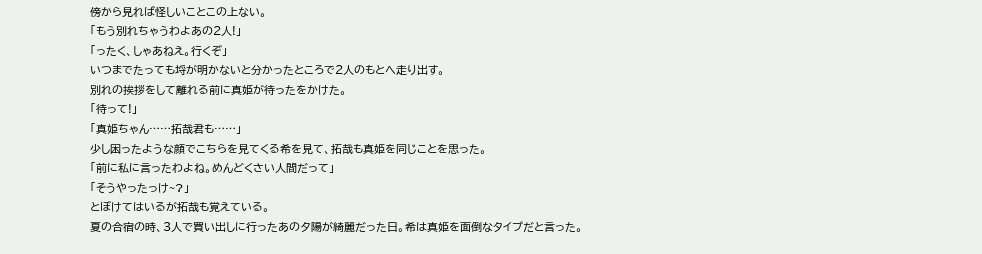傍から見れば怪しいことこの上ない。
「もう別れちゃうわよあの2人!」
「ったく、しゃあねえ。行くぞ」
いつまでたっても埒が明かないと分かったところで2人のもとへ走り出す。
別れの挨拶をして離れる前に真姫が待ったをかけた。
「待って!」
「真姫ちゃん……拓哉君も……」
少し困ったような顔でこちらを見てくる希を見て、拓哉も真姫を同じことを思った。
「前に私に言ったわよね。めんどくさい人間だって」
「そうやったっけ~?」
とぼけてはいるが拓哉も覚えている。
夏の合宿の時、3人で買い出しに行ったあの夕陽が綺麗だった日。希は真姫を面倒なタイプだと言った。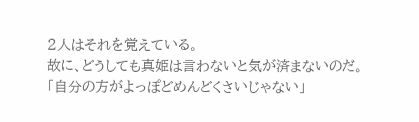2人はそれを覚えている。
故に、どうしても真姫は言わないと気が済まないのだ。
「自分の方がよっぽどめんどくさいじゃない」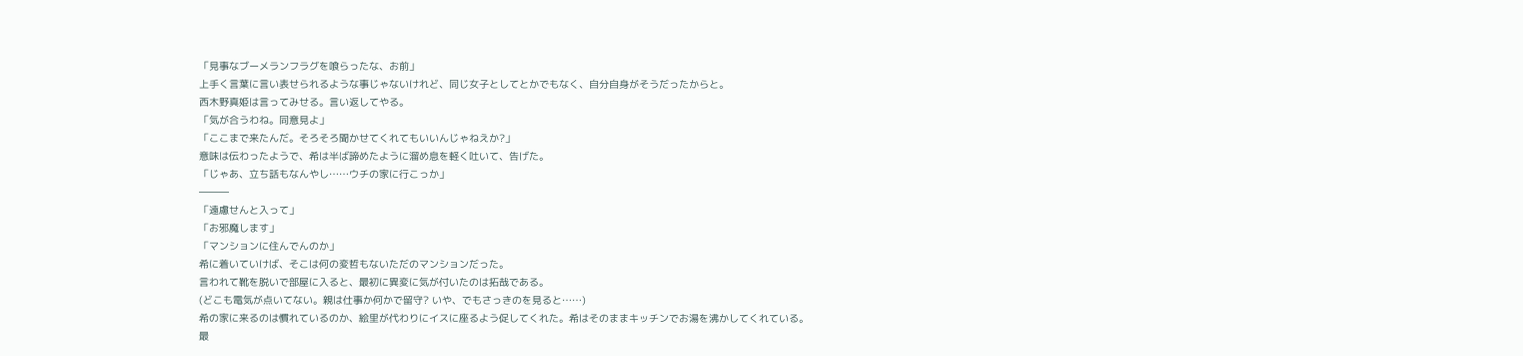「見事なブーメランフラグを喰らったな、お前」
上手く言葉に言い表せられるような事じゃないけれど、同じ女子としてとかでもなく、自分自身がそうだったからと。
西木野真姫は言ってみせる。言い返してやる。
「気が合うわね。同意見よ」
「ここまで来たんだ。そろそろ聞かせてくれてもいいんじゃねえか?」
意味は伝わったようで、希は半ば諦めたように溜め息を軽く吐いて、告げた。
「じゃあ、立ち話もなんやし……ウチの家に行こっか」
―――
「遠慮せんと入って」
「お邪魔します」
「マンションに住んでんのか」
希に着いていけば、そこは何の変哲もないただのマンションだった。
言われて靴を脱いで部屋に入ると、最初に異変に気が付いたのは拓哉である。
(どこも電気が点いてない。親は仕事か何かで留守? いや、でもさっきのを見ると……)
希の家に来るのは慣れているのか、絵里が代わりにイスに座るよう促してくれた。希はそのままキッチンでお湯を沸かしてくれている。
最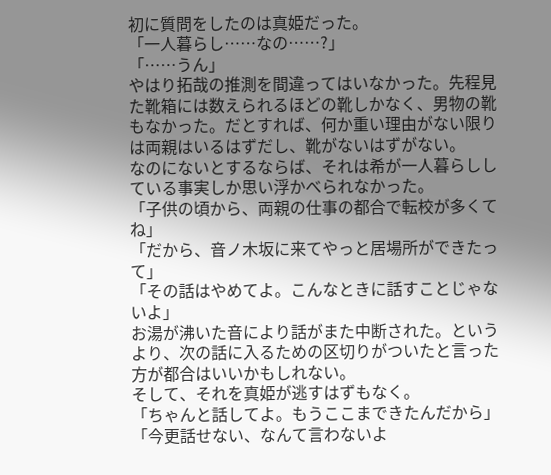初に質問をしたのは真姫だった。
「一人暮らし……なの……?」
「……うん」
やはり拓哉の推測を間違ってはいなかった。先程見た靴箱には数えられるほどの靴しかなく、男物の靴もなかった。だとすれば、何か重い理由がない限りは両親はいるはずだし、靴がないはずがない。
なのにないとするならば、それは希が一人暮らししている事実しか思い浮かべられなかった。
「子供の頃から、両親の仕事の都合で転校が多くてね」
「だから、音ノ木坂に来てやっと居場所ができたって」
「その話はやめてよ。こんなときに話すことじゃないよ」
お湯が沸いた音により話がまた中断された。というより、次の話に入るための区切りがついたと言った方が都合はいいかもしれない。
そして、それを真姫が逃すはずもなく。
「ちゃんと話してよ。もうここまできたんだから」
「今更話せない、なんて言わないよ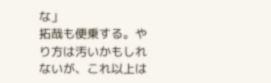な」
拓哉も便乗する。やり方は汚いかもしれないが、これ以上は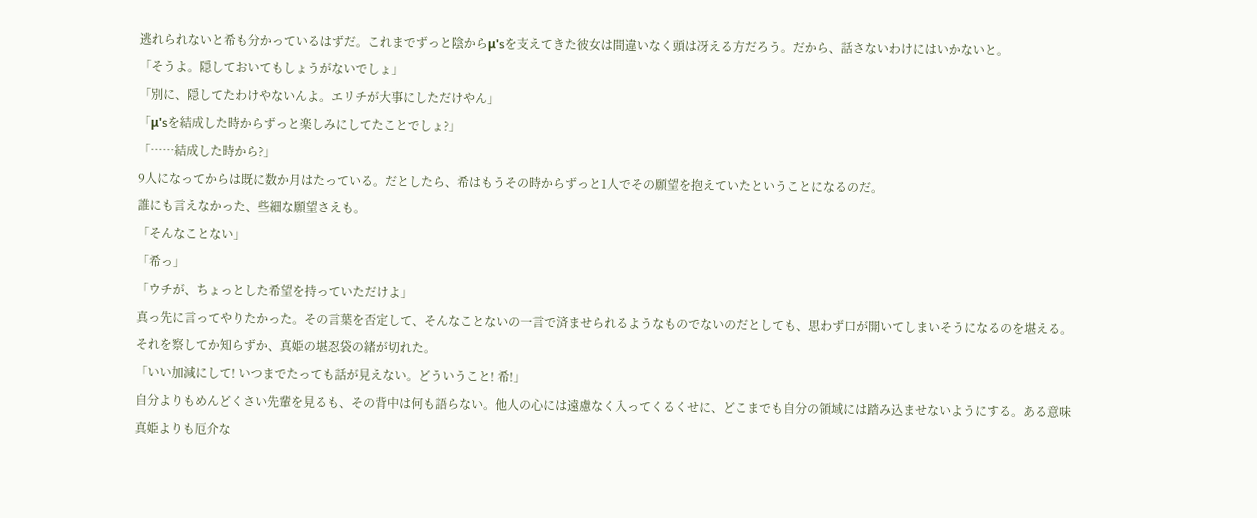逃れられないと希も分かっているはずだ。これまでずっと陰からμ'sを支えてきた彼女は間違いなく頭は冴える方だろう。だから、話さないわけにはいかないと。
「そうよ。隠しておいてもしょうがないでしょ」
「別に、隠してたわけやないんよ。エリチが大事にしただけやん」
「μ'sを結成した時からずっと楽しみにしてたことでしょ?」
「……結成した時から?」
9人になってからは既に数か月はたっている。だとしたら、希はもうその時からずっと1人でその願望を抱えていたということになるのだ。
誰にも言えなかった、些細な願望さえも。
「そんなことない」
「希っ」
「ウチが、ちょっとした希望を持っていただけよ」
真っ先に言ってやりたかった。その言葉を否定して、そんなことないの一言で済ませられるようなものでないのだとしても、思わず口が開いてしまいそうになるのを堪える。それを察してか知らずか、真姫の堪忍袋の緒が切れた。
「いい加減にして! いつまでたっても話が見えない。どういうこと! 希!」
自分よりもめんどくさい先輩を見るも、その背中は何も語らない。他人の心には遠慮なく入ってくるくせに、どこまでも自分の領域には踏み込ませないようにする。ある意味真姫よりも厄介な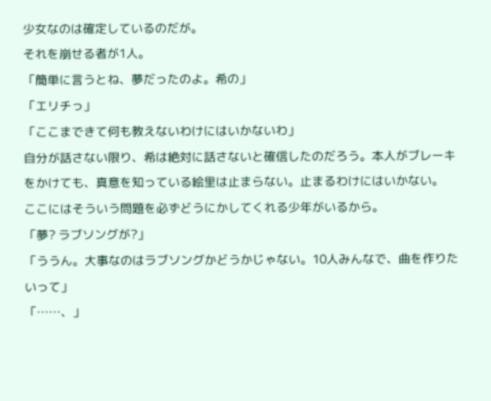少女なのは確定しているのだが。
それを崩せる者が1人。
「簡単に言うとね、夢だったのよ。希の」
「エリチっ」
「ここまできて何も教えないわけにはいかないわ」
自分が話さない限り、希は絶対に話さないと確信したのだろう。本人がブレーキをかけても、真意を知っている絵里は止まらない。止まるわけにはいかない。
ここにはそういう問題を必ずどうにかしてくれる少年がいるから。
「夢? ラブソングが?」
「ううん。大事なのはラブソングかどうかじゃない。10人みんなで、曲を作りたいって」
「……、」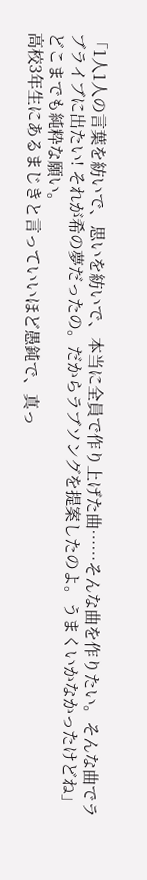「1人1人の言葉を紡いで、思いを紡いで、本当に全員で作り上げた曲……そんな曲を作りたい。そんな曲でラブライブに出たい! それが希の夢だったの。だからラブソングを提案したのよ。うまくいかなかったけどね」
どこまでも純粋な願い。
高校3年生にあるまじきと言っていいほど愚鈍で、真っ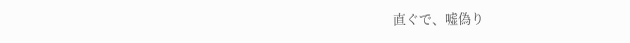直ぐで、嘘偽り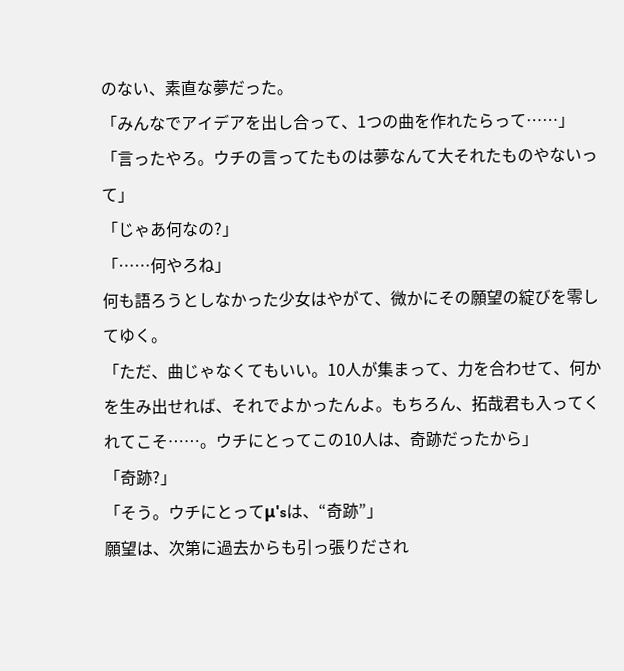のない、素直な夢だった。
「みんなでアイデアを出し合って、1つの曲を作れたらって……」
「言ったやろ。ウチの言ってたものは夢なんて大それたものやないって」
「じゃあ何なの?」
「……何やろね」
何も語ろうとしなかった少女はやがて、微かにその願望の綻びを零してゆく。
「ただ、曲じゃなくてもいい。10人が集まって、力を合わせて、何かを生み出せれば、それでよかったんよ。もちろん、拓哉君も入ってくれてこそ……。ウチにとってこの10人は、奇跡だったから」
「奇跡?」
「そう。ウチにとってμ'sは、“奇跡”」
願望は、次第に過去からも引っ張りだされ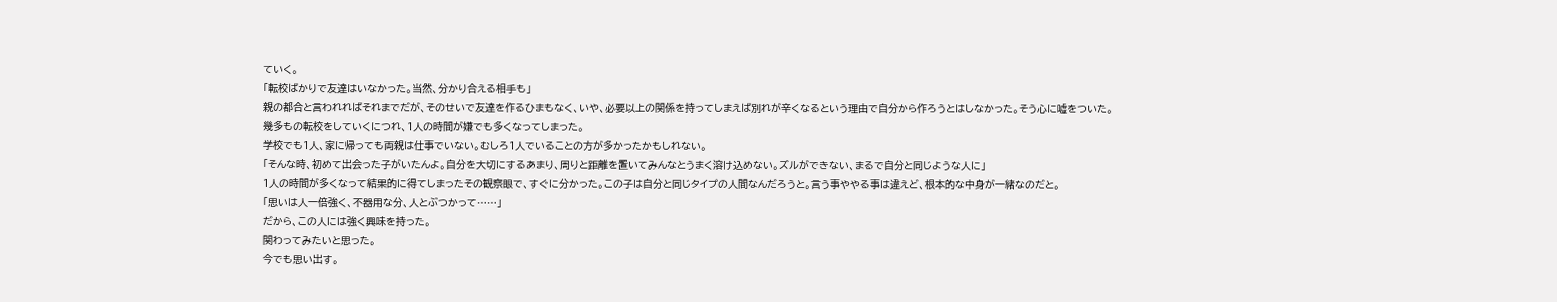ていく。
「転校ばかりで友達はいなかった。当然、分かり合える相手も」
親の都合と言われればそれまでだが、そのせいで友達を作るひまもなく、いや、必要以上の関係を持ってしまえば別れが辛くなるという理由で自分から作ろうとはしなかった。そう心に嘘をついた。
幾多もの転校をしていくにつれ、1人の時間が嫌でも多くなってしまった。
学校でも1人、家に帰っても両親は仕事でいない。むしろ1人でいることの方が多かったかもしれない。
「そんな時、初めて出会った子がいたんよ。自分を大切にするあまり、周りと距離を置いてみんなとうまく溶け込めない。ズルができない、まるで自分と同じような人に」
1人の時間が多くなって結果的に得てしまったその観察眼で、すぐに分かった。この子は自分と同じタイプの人間なんだろうと。言う事ややる事は違えど、根本的な中身が一緒なのだと。
「思いは人一倍強く、不器用な分、人とぶつかって……」
だから、この人には強く興味を持った。
関わってみたいと思った。
今でも思い出す。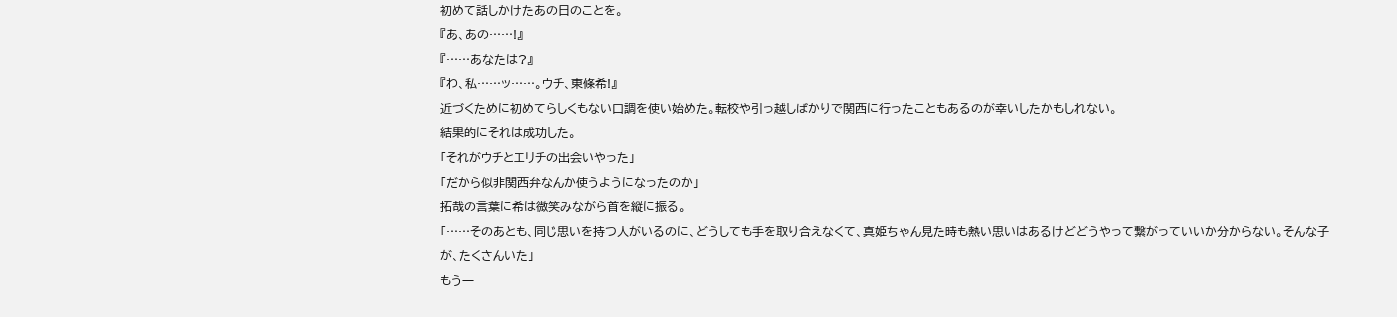初めて話しかけたあの日のことを。
『あ、あの……!』
『……あなたは?』
『わ、私……ッ……。ウチ、東條希!』
近づくために初めてらしくもない口調を使い始めた。転校や引っ越しばかりで関西に行ったこともあるのが幸いしたかもしれない。
結果的にそれは成功した。
「それがウチとエリチの出会いやった」
「だから似非関西弁なんか使うようになったのか」
拓哉の言葉に希は微笑みながら首を縦に振る。
「……そのあとも、同じ思いを持つ人がいるのに、どうしても手を取り合えなくて、真姫ちゃん見た時も熱い思いはあるけどどうやって繋がっていいか分からない。そんな子が、たくさんいた」
もう一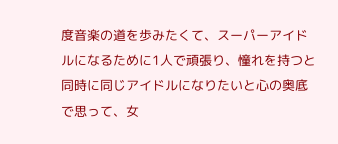度音楽の道を歩みたくて、スーパーアイドルになるために1人で頑張り、憧れを持つと同時に同じアイドルになりたいと心の奥底で思って、女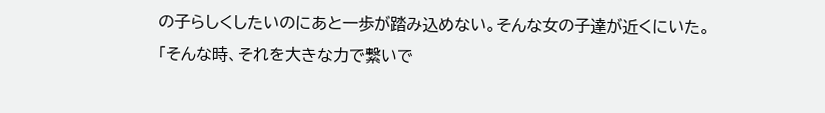の子らしくしたいのにあと一歩が踏み込めない。そんな女の子達が近くにいた。
「そんな時、それを大きな力で繋いで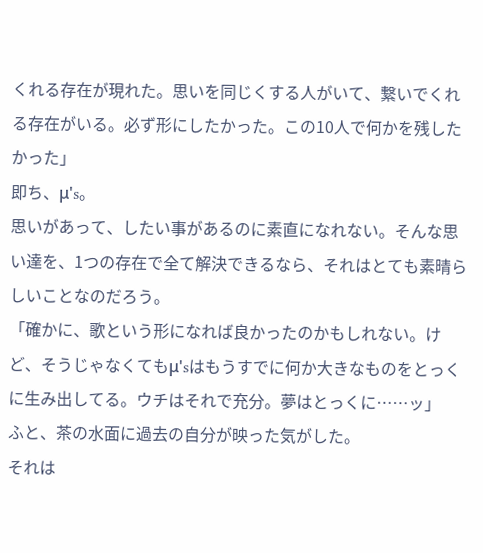くれる存在が現れた。思いを同じくする人がいて、繋いでくれる存在がいる。必ず形にしたかった。この10人で何かを残したかった」
即ち、μ's。
思いがあって、したい事があるのに素直になれない。そんな思い達を、1つの存在で全て解決できるなら、それはとても素晴らしいことなのだろう。
「確かに、歌という形になれば良かったのかもしれない。けど、そうじゃなくてもμ'sはもうすでに何か大きなものをとっくに生み出してる。ウチはそれで充分。夢はとっくに……ッ」
ふと、茶の水面に過去の自分が映った気がした。
それは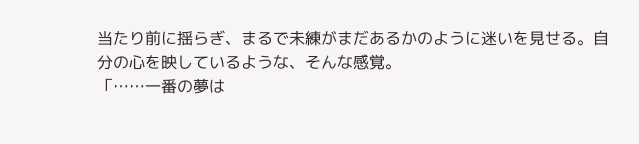当たり前に揺らぎ、まるで未練がまだあるかのように迷いを見せる。自分の心を映しているような、そんな感覚。
「……一番の夢は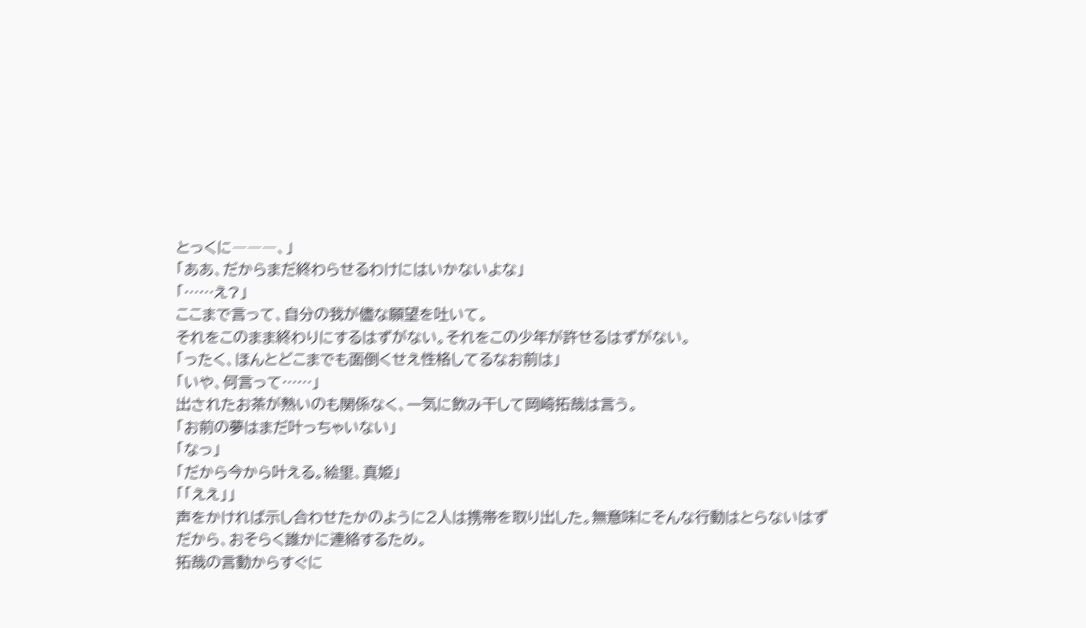とっくに―――、」
「ああ、だからまだ終わらせるわけにはいかないよな」
「……え?」
ここまで言って、自分の我が儘な願望を吐いて。
それをこのまま終わりにするはずがない。それをこの少年が許せるはずがない。
「ったく、ほんとどこまでも面倒くせえ性格してるなお前は」
「いや、何言って……」
出されたお茶が熱いのも関係なく、一気に飲み干して岡崎拓哉は言う。
「お前の夢はまだ叶っちゃいない」
「なっ」
「だから今から叶える。絵里、真姫」
「「ええ」」
声をかければ示し合わせたかのように2人は携帯を取り出した。無意味にそんな行動はとらないはずだから、おそらく誰かに連絡するため。
拓哉の言動からすぐに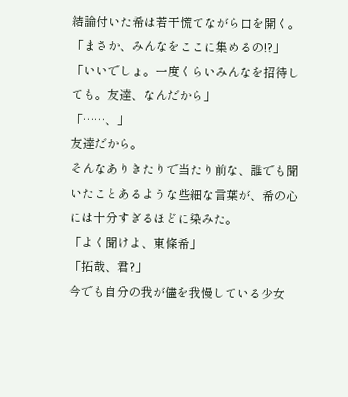結論付いた希は若干慌てながら口を開く。
「まさか、みんなをここに集めるの!?」
「いいでしょ。一度くらいみんなを招待しても。友達、なんだから」
「……、」
友達だから。
そんなありきたりで当たり前な、誰でも聞いたことあるような些細な言葉が、希の心には十分すぎるほどに染みた。
「よく聞けよ、東條希」
「拓哉、君?」
今でも自分の我が儘を我慢している少女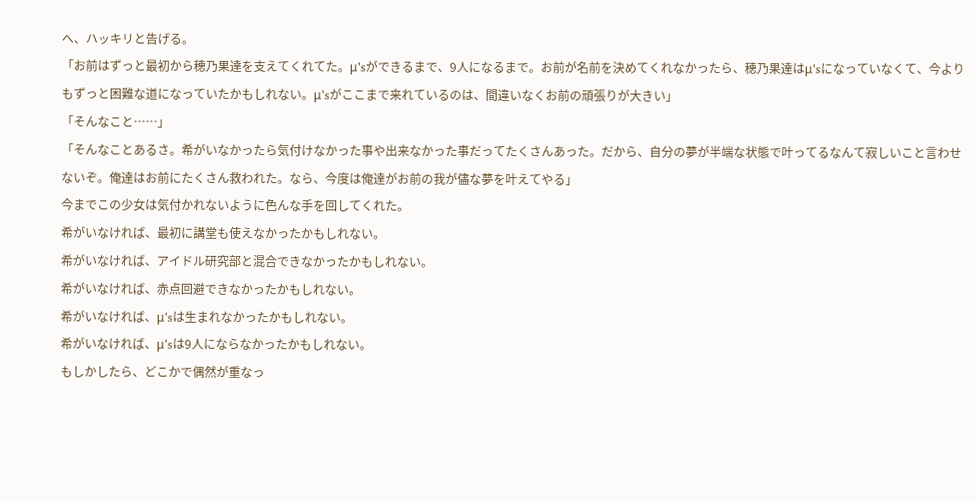へ、ハッキリと告げる。
「お前はずっと最初から穂乃果達を支えてくれてた。μ'sができるまで、9人になるまで。お前が名前を決めてくれなかったら、穂乃果達はμ'sになっていなくて、今よりもずっと困難な道になっていたかもしれない。μ'sがここまで来れているのは、間違いなくお前の頑張りが大きい」
「そんなこと……」
「そんなことあるさ。希がいなかったら気付けなかった事や出来なかった事だってたくさんあった。だから、自分の夢が半端な状態で叶ってるなんて寂しいこと言わせないぞ。俺達はお前にたくさん救われた。なら、今度は俺達がお前の我が儘な夢を叶えてやる」
今までこの少女は気付かれないように色んな手を回してくれた。
希がいなければ、最初に講堂も使えなかったかもしれない。
希がいなければ、アイドル研究部と混合できなかったかもしれない。
希がいなければ、赤点回避できなかったかもしれない。
希がいなければ、μ'sは生まれなかったかもしれない。
希がいなければ、μ'sは9人にならなかったかもしれない。
もしかしたら、どこかで偶然が重なっ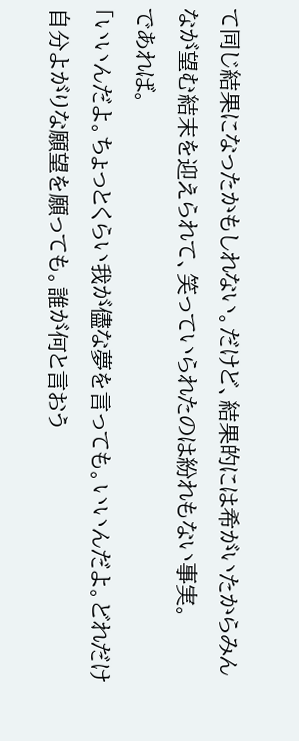て同じ結果になったかもしれない。だけど、結果的には希がいたからみんなが望む結末を迎えられて、笑っていられたのは紛れもない事実。
であれば。
「いいんだよ。ちょっとくらい我が儘な夢を言っても。いいんだよ。どれだけ自分よがりな願望を願っても。誰が何と言おう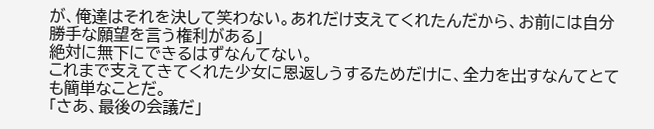が、俺達はそれを決して笑わない。あれだけ支えてくれたんだから、お前には自分勝手な願望を言う権利がある」
絶対に無下にできるはずなんてない。
これまで支えてきてくれた少女に恩返しうするためだけに、全力を出すなんてとても簡単なことだ。
「さあ、最後の会議だ」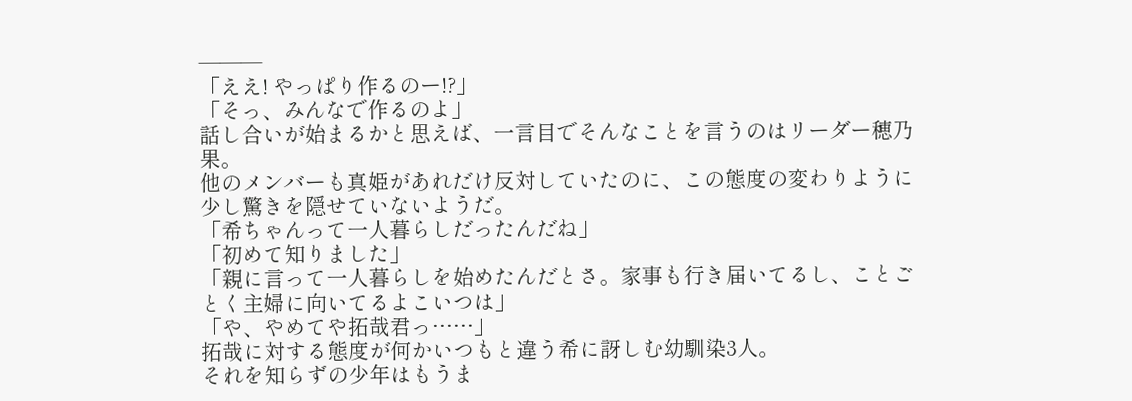―――
「ええ! やっぱり作るのー!?」
「そっ、みんなで作るのよ」
話し合いが始まるかと思えば、一言目でそんなことを言うのはリーダー穂乃果。
他のメンバーも真姫があれだけ反対していたのに、この態度の変わりように少し驚きを隠せていないようだ。
「希ちゃんって一人暮らしだったんだね」
「初めて知りました」
「親に言って一人暮らしを始めたんだとさ。家事も行き届いてるし、ことごとく主婦に向いてるよこいつは」
「や、やめてや拓哉君っ……」
拓哉に対する態度が何かいつもと違う希に訝しむ幼馴染3人。
それを知らずの少年はもうま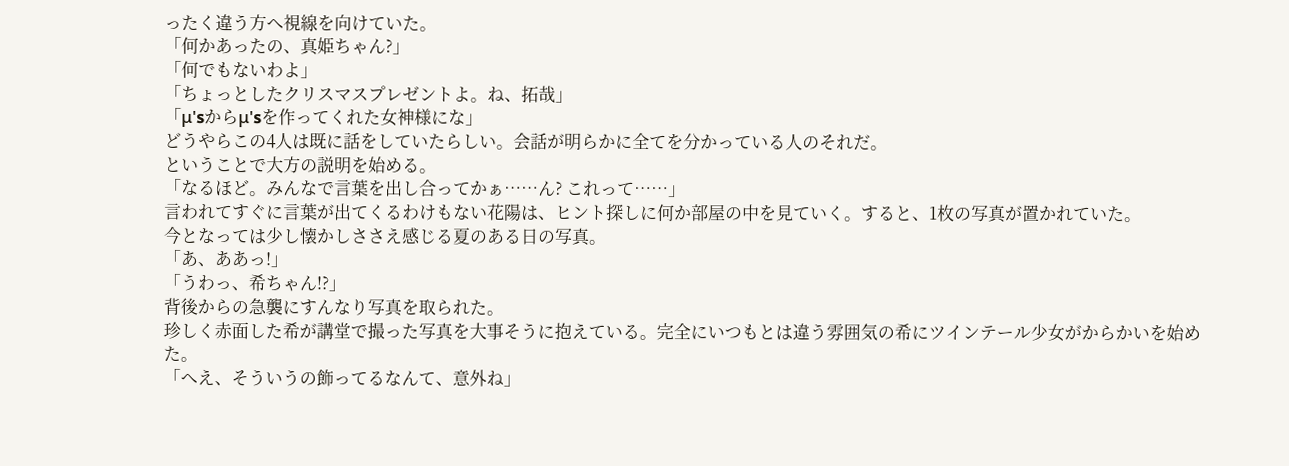ったく違う方へ視線を向けていた。
「何かあったの、真姫ちゃん?」
「何でもないわよ」
「ちょっとしたクリスマスプレゼントよ。ね、拓哉」
「μ'sからμ'sを作ってくれた女神様にな」
どうやらこの4人は既に話をしていたらしい。会話が明らかに全てを分かっている人のそれだ。
ということで大方の説明を始める。
「なるほど。みんなで言葉を出し合ってかぁ……ん? これって……」
言われてすぐに言葉が出てくるわけもない花陽は、ヒント探しに何か部屋の中を見ていく。すると、1枚の写真が置かれていた。
今となっては少し懐かしささえ感じる夏のある日の写真。
「あ、ああっ!」
「うわっ、希ちゃん!?」
背後からの急襲にすんなり写真を取られた。
珍しく赤面した希が講堂で撮った写真を大事そうに抱えている。完全にいつもとは違う雰囲気の希にツインテール少女がからかいを始めた。
「へえ、そういうの飾ってるなんて、意外ね」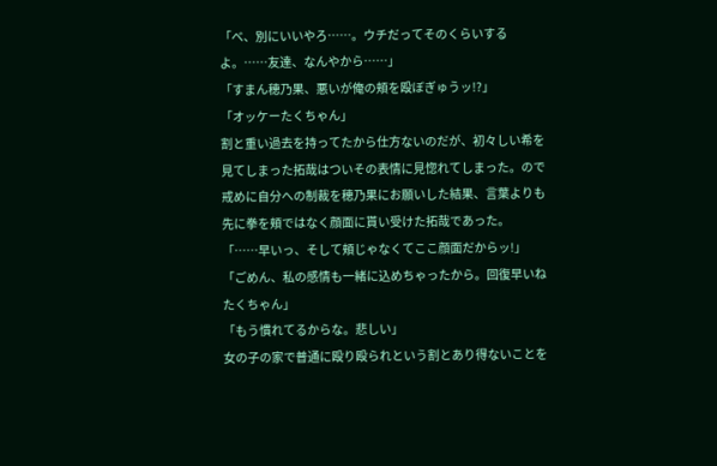「べ、別にいいやろ……。ウチだってそのくらいするよ。……友達、なんやから……」
「すまん穂乃果、悪いが俺の頬を殴ぼぎゅうッ!?」
「オッケーたくちゃん」
割と重い過去を持ってたから仕方ないのだが、初々しい希を見てしまった拓哉はついその表情に見惚れてしまった。ので戒めに自分への制裁を穂乃果にお願いした結果、言葉よりも先に拳を頬ではなく顔面に貰い受けた拓哉であった。
「……早いっ、そして頬じゃなくてここ顔面だからッ!」
「ごめん、私の感情も一緒に込めちゃったから。回復早いねたくちゃん」
「もう慣れてるからな。悲しい」
女の子の家で普通に殴り殴られという割とあり得ないことを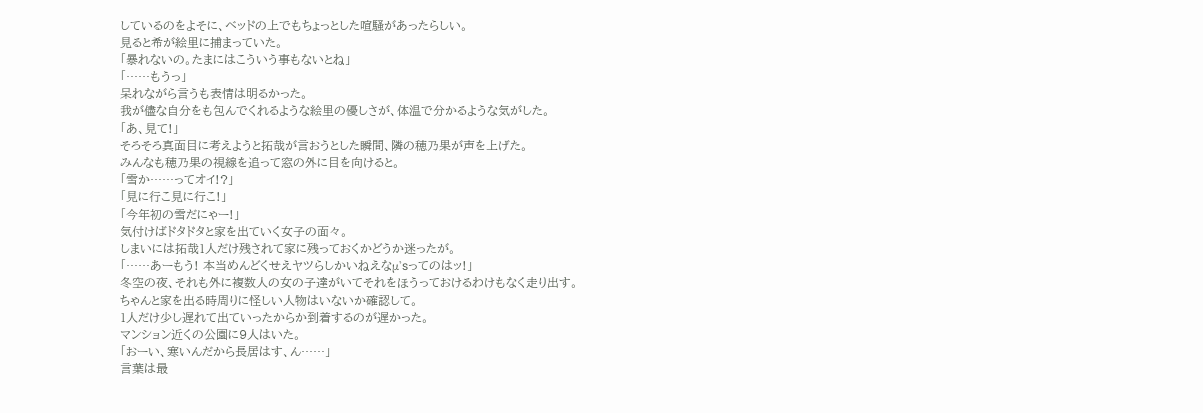しているのをよそに、ベッドの上でもちょっとした喧騒があったらしい。
見ると希が絵里に捕まっていた。
「暴れないの。たまにはこういう事もないとね」
「……もうっ」
呆れながら言うも表情は明るかった。
我が儘な自分をも包んでくれるような絵里の優しさが、体温で分かるような気がした。
「あ、見て!」
そろそろ真面目に考えようと拓哉が言おうとした瞬間、隣の穂乃果が声を上げた。
みんなも穂乃果の視線を追って窓の外に目を向けると。
「雪か……ってオイ!?」
「見に行こ見に行こ!」
「今年初の雪だにゃー!」
気付けばドタドタと家を出ていく女子の面々。
しまいには拓哉1人だけ残されて家に残っておくかどうか迷ったが。
「……あーもう! 本当めんどくせえヤツらしかいねえなμ'sってのはッ!」
冬空の夜、それも外に複数人の女の子達がいてそれをほうっておけるわけもなく走り出す。
ちゃんと家を出る時周りに怪しい人物はいないか確認して。
1人だけ少し遅れて出ていったからか到着するのが遅かった。
マンション近くの公園に9人はいた。
「おーい、寒いんだから長居はす、ん……」
言葉は最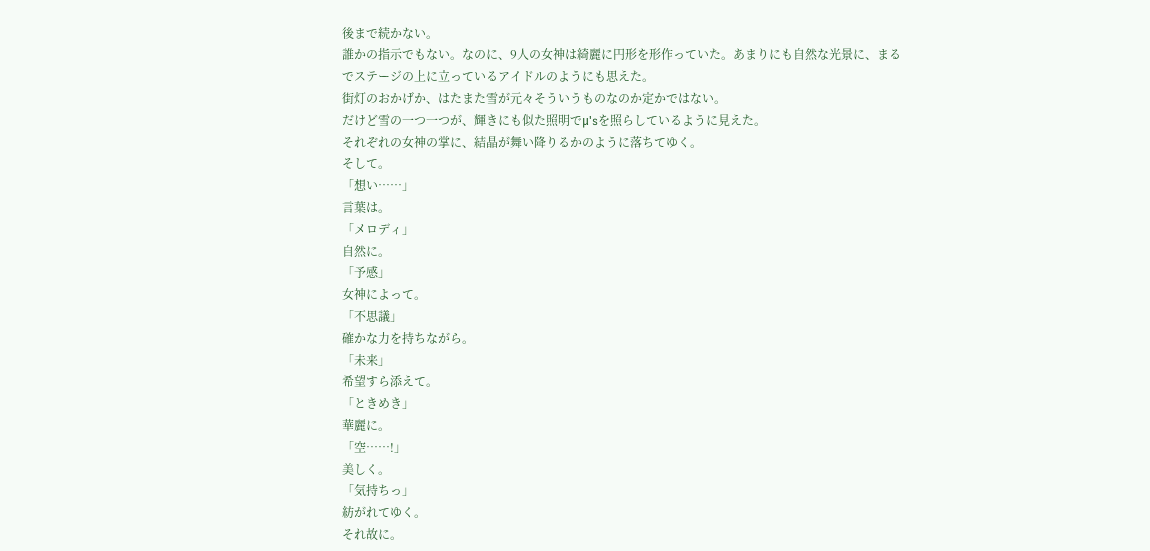後まで続かない。
誰かの指示でもない。なのに、9人の女神は綺麗に円形を形作っていた。あまりにも自然な光景に、まるでステージの上に立っているアイドルのようにも思えた。
街灯のおかげか、はたまた雪が元々そういうものなのか定かではない。
だけど雪の一つ一つが、輝きにも似た照明でμ'sを照らしているように見えた。
それぞれの女神の掌に、結晶が舞い降りるかのように落ちてゆく。
そして。
「想い……」
言葉は。
「メロディ」
自然に。
「予感」
女神によって。
「不思議」
確かな力を持ちながら。
「未来」
希望すら添えて。
「ときめき」
華麗に。
「空……!」
美しく。
「気持ちっ」
紡がれてゆく。
それ故に。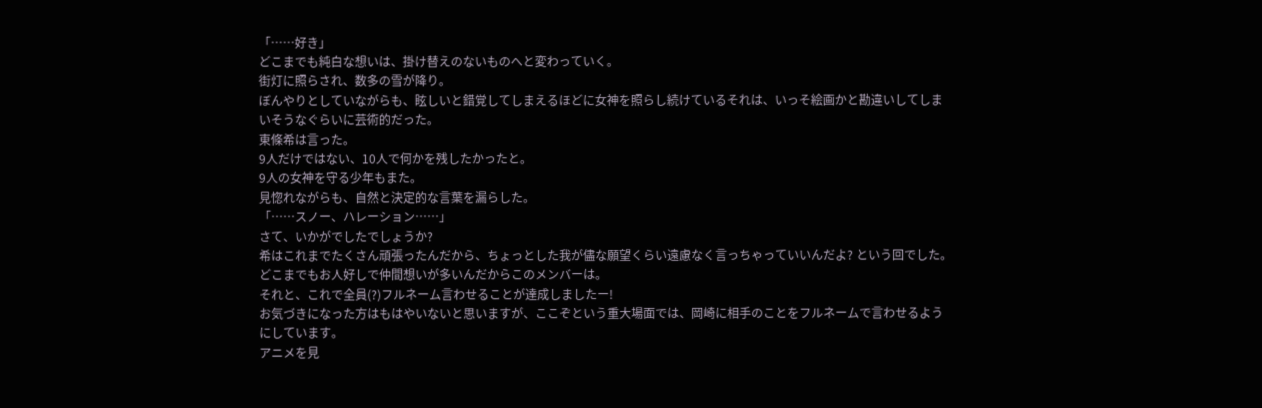「……好き」
どこまでも純白な想いは、掛け替えのないものへと変わっていく。
街灯に照らされ、数多の雪が降り。
ぼんやりとしていながらも、眩しいと錯覚してしまえるほどに女神を照らし続けているそれは、いっそ絵画かと勘違いしてしまいそうなぐらいに芸術的だった。
東條希は言った。
9人だけではない、10人で何かを残したかったと。
9人の女神を守る少年もまた。
見惚れながらも、自然と決定的な言葉を漏らした。
「……スノー、ハレーション……」
さて、いかがでしたでしょうか?
希はこれまでたくさん頑張ったんだから、ちょっとした我が儘な願望くらい遠慮なく言っちゃっていいんだよ? という回でした。
どこまでもお人好しで仲間想いが多いんだからこのメンバーは。
それと、これで全員(?)フルネーム言わせることが達成しましたー!
お気づきになった方はもはやいないと思いますが、ここぞという重大場面では、岡崎に相手のことをフルネームで言わせるようにしています。
アニメを見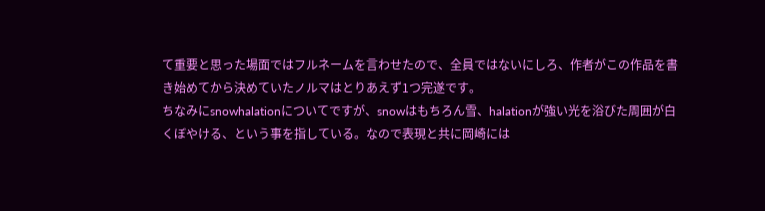て重要と思った場面ではフルネームを言わせたので、全員ではないにしろ、作者がこの作品を書き始めてから決めていたノルマはとりあえず1つ完遂です。
ちなみにsnowhalationについてですが、snowはもちろん雪、halationが強い光を浴びた周囲が白くぼやける、という事を指している。なので表現と共に岡崎には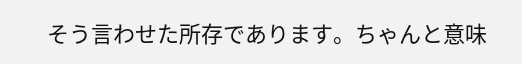そう言わせた所存であります。ちゃんと意味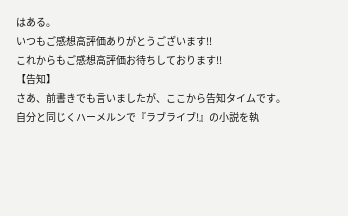はある。
いつもご感想高評価ありがとうございます!!
これからもご感想高評価お待ちしております!!
【告知】
さあ、前書きでも言いましたが、ここから告知タイムです。
自分と同じくハーメルンで『ラブライブ!』の小説を執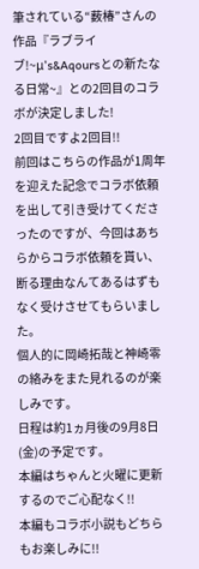筆されている“薮椿”さんの作品『ラブライブ!~μ's&Aqoursとの新たなる日常~』との2回目のコラボが決定しました!
2回目ですよ2回目!!
前回はこちらの作品が1周年を迎えた記念でコラボ依頼を出して引き受けてくださったのですが、今回はあちらからコラボ依頼を貰い、断る理由なんてあるはずもなく受けさせてもらいました。
個人的に岡崎拓哉と神崎零の絡みをまた見れるのが楽しみです。
日程は約1ヵ月後の9月8日(金)の予定です。
本編はちゃんと火曜に更新するのでご心配なく!!
本編もコラボ小説もどちらもお楽しみに!!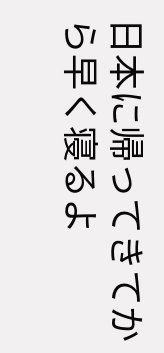日本に帰ってきてから早く寝るよ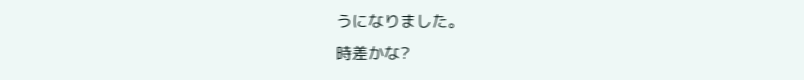うになりました。
時差かな?